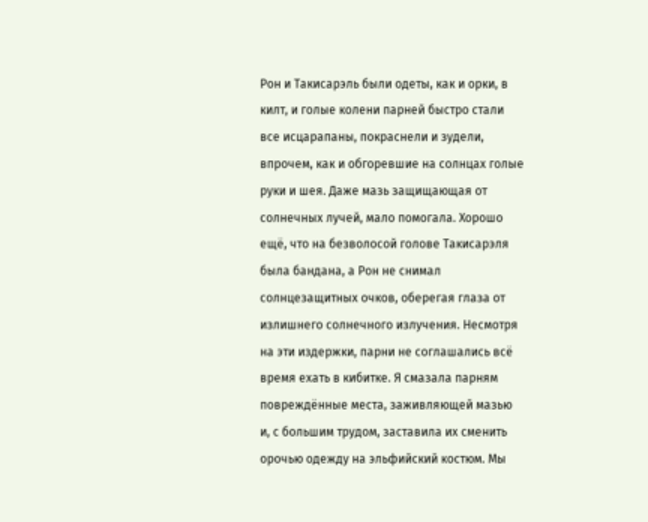Рон и Такисарэль были одеты, как и орки, в килт, и голые колени парней быстро стали все исцарапаны, покраснели и зудели, впрочем, как и обгоревшие на солнцах голые руки и шея. Даже мазь защищающая от солнечных лучей, мало помогала. Хорошо ещё, что на безволосой голове Такисарэля была бандана, а Рон не снимал солнцезащитных очков, оберегая глаза от излишнего солнечного излучения. Несмотря на эти издержки, парни не соглашались всё время ехать в кибитке. Я смазала парням повреждённые места, заживляющей мазью и, с большим трудом, заставила их сменить орочью одежду на эльфийский костюм. Мы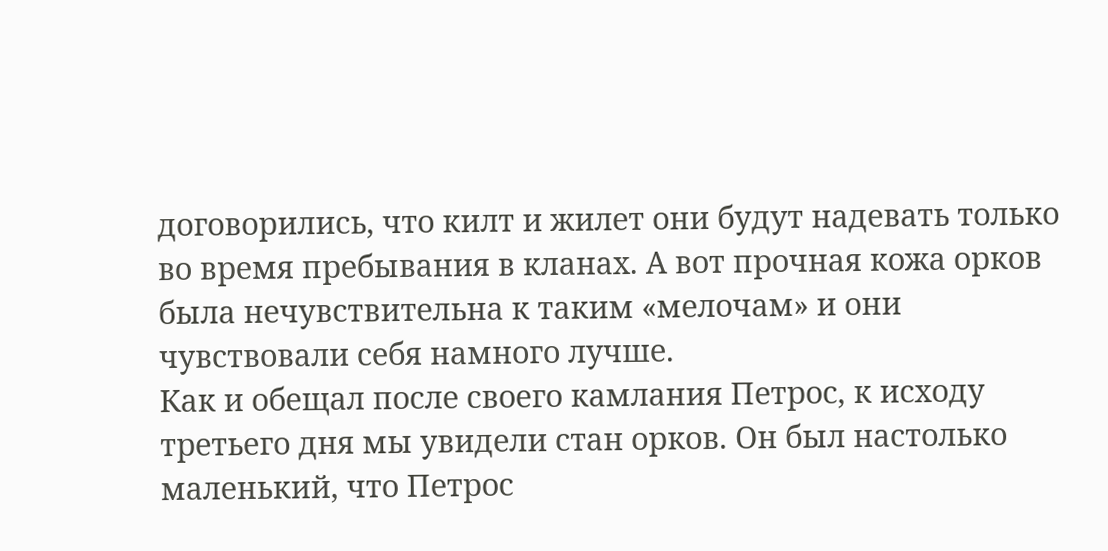договорились, что килт и жилет они будут надевать только во время пребывания в кланах. А вот прочная кожа орков была нечувствительна к таким «мелочам» и они чувствовали себя намного лучше.
Как и обещал после своего камлания Петрос, к исходу третьего дня мы увидели стан орков. Он был настолько маленький, что Петрос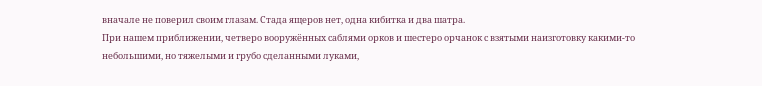вначале не поверил своим глазам. Стада ящеров нет, одна кибитка и два шатра.
При нашем приближении, четверо вооружённых саблями орков и шестеро орчанок с взятыми наизготовку какими-то небольшими, но тяжелыми и грубо сделанными луками,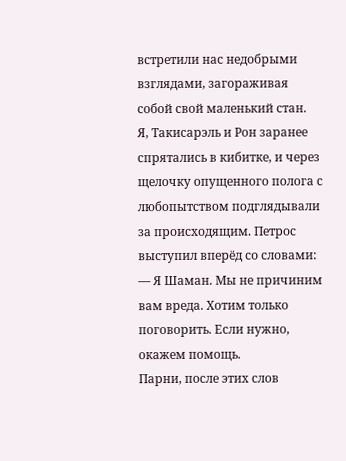встретили нас недобрыми взглядами, загораживая собой свой маленький стан.
Я, Такисарэль и Рон заранее спрятались в кибитке, и через щелочку опущенного полога с любопытством подглядывали за происходящим. Петрос выступил вперёд со словами:
— Я Шаман. Мы не причиним вам вреда. Хотим только поговорить. Если нужно, окажем помощь.
Парни, после этих слов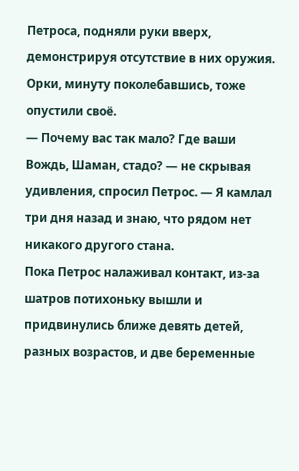Петроса, подняли руки вверх, демонстрируя отсутствие в них оружия. Орки, минуту поколебавшись, тоже опустили своё.
— Почему вас так мало? Где ваши Вождь, Шаман, стадо? — не скрывая удивления, спросил Петрос. — Я камлал три дня назад и знаю, что рядом нет никакого другого стана.
Пока Петрос налаживал контакт, из-за шатров потихоньку вышли и придвинулись ближе девять детей, разных возрастов, и две беременные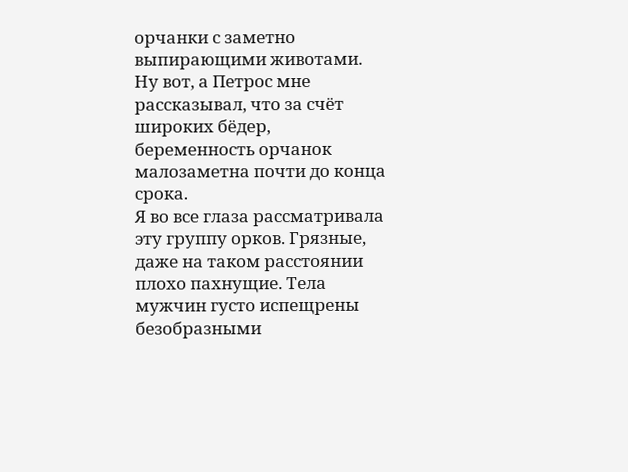орчанки с заметно выпирающими животами. Ну вот, а Петрос мне рассказывал, что за счёт широких бёдер, беременность орчанок малозаметна почти до конца срока.
Я во все глаза рассматривала эту группу орков. Грязные, даже на таком расстоянии плохо пахнущие. Тела мужчин густо испещрены безобразными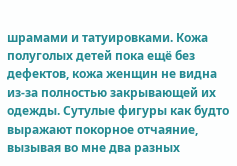шрамами и татуировками. Кожа полуголых детей пока ещё без дефектов, кожа женщин не видна из-за полностью закрывающей их одежды. Сутулые фигуры как будто выражают покорное отчаяние, вызывая во мне два разных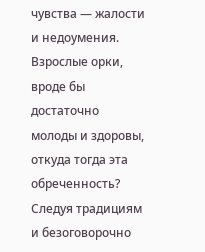чувства — жалости и недоумения. Взрослые орки, вроде бы достаточно молоды и здоровы, откуда тогда эта обреченность?
Следуя традициям и безоговорочно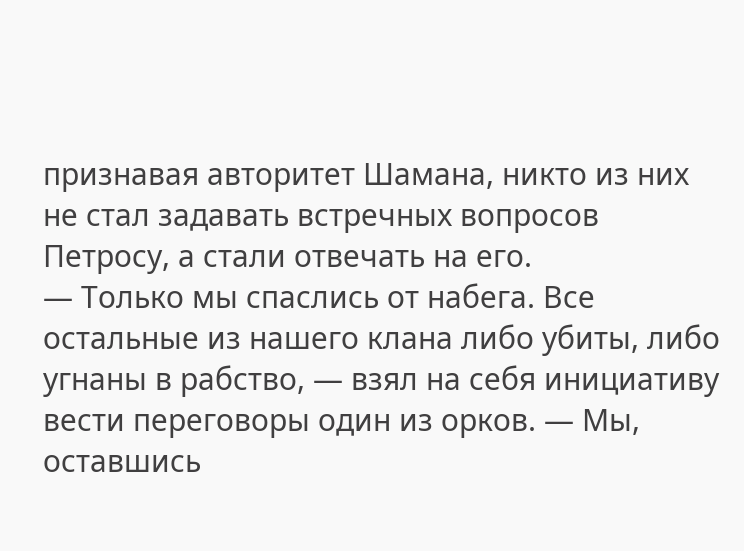признавая авторитет Шамана, никто из них не стал задавать встречных вопросов Петросу, а стали отвечать на его.
— Только мы спаслись от набега. Все остальные из нашего клана либо убиты, либо угнаны в рабство, — взял на себя инициативу вести переговоры один из орков. — Мы, оставшись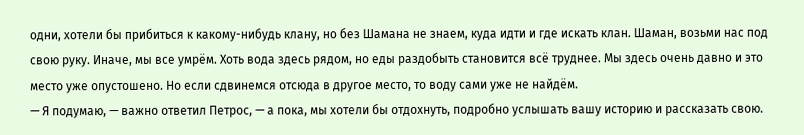одни, хотели бы прибиться к какому-нибудь клану, но без Шамана не знаем, куда идти и где искать клан. Шаман, возьми нас под свою руку. Иначе, мы все умрём. Хоть вода здесь рядом, но еды раздобыть становится всё труднее. Мы здесь очень давно и это место уже опустошено. Но если сдвинемся отсюда в другое место, то воду сами уже не найдём.
— Я подумаю, — важно ответил Петрос, — а пока, мы хотели бы отдохнуть, подробно услышать вашу историю и рассказать свою.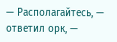— Располагайтесь, — ответил орк, —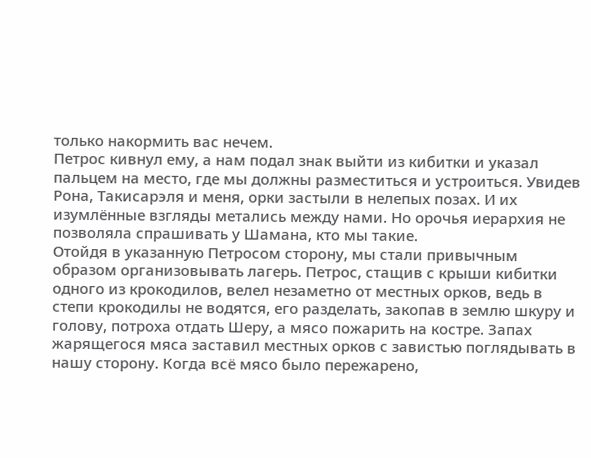только накормить вас нечем.
Петрос кивнул ему, а нам подал знак выйти из кибитки и указал пальцем на место, где мы должны разместиться и устроиться. Увидев Рона, Такисарэля и меня, орки застыли в нелепых позах. И их изумлённые взгляды метались между нами. Но орочья иерархия не позволяла спрашивать у Шамана, кто мы такие.
Отойдя в указанную Петросом сторону, мы стали привычным образом организовывать лагерь. Петрос, стащив с крыши кибитки одного из крокодилов, велел незаметно от местных орков, ведь в степи крокодилы не водятся, его разделать, закопав в землю шкуру и голову, потроха отдать Шеру, а мясо пожарить на костре. Запах жарящегося мяса заставил местных орков с завистью поглядывать в нашу сторону. Когда всё мясо было пережарено,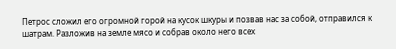Петрос сложил его огромной горой на кусок шкуры и позвав нас за собой, отправился к шатрам. Разложив на земле мясо и собрав около него всех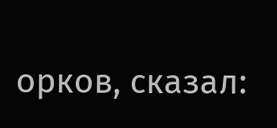орков, сказал: